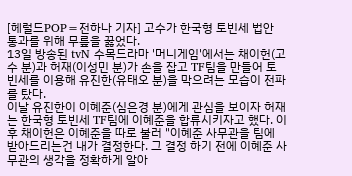[헤럴드POP=전하나 기자] 고수가 한국형 토빈세 법안 통과를 위해 무릎을 꿇었다.
13일 방송된 tvN 수목드라마 '머니게임'에서는 채이헌(고수 분)과 허재(이성민 분)가 손을 잡고 TF팀을 만들어 토빈세를 이용해 유진한(유태오 분)을 막으려는 모습이 전파를 탔다.
이날 유진한이 이혜준(심은경 분)에게 관심을 보이자 허재는 한국형 토빈세 TF팀에 이혜준을 합류시키자고 했다. 이후 채이헌은 이혜준을 따로 불러 "이혜준 사무관을 팀에 받아드리는건 내가 결정한다. 그 결정 하기 전에 이혜준 사무관의 생각을 정확하게 알아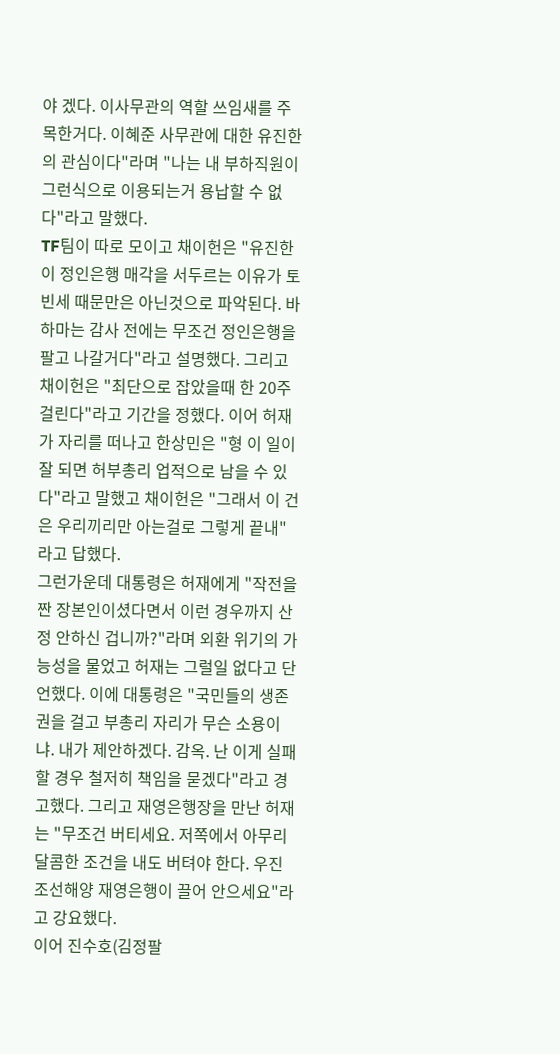야 겠다. 이사무관의 역할 쓰임새를 주목한거다. 이혜준 사무관에 대한 유진한의 관심이다"라며 "나는 내 부하직원이 그런식으로 이용되는거 용납할 수 없다"라고 말했다.
TF팀이 따로 모이고 채이헌은 "유진한이 정인은행 매각을 서두르는 이유가 토빈세 때문만은 아닌것으로 파악된다. 바하마는 감사 전에는 무조건 정인은행을 팔고 나갈거다"라고 설명했다. 그리고 채이헌은 "최단으로 잡았을때 한 20주 걸린다"라고 기간을 정했다. 이어 허재가 자리를 떠나고 한상민은 "형 이 일이 잘 되면 허부총리 업적으로 남을 수 있다"라고 말했고 채이헌은 "그래서 이 건은 우리끼리만 아는걸로 그렇게 끝내"라고 답했다.
그런가운데 대통령은 허재에게 "작전을 짠 장본인이셨다면서 이런 경우까지 산정 안하신 겁니까?"라며 외환 위기의 가능성을 물었고 허재는 그럴일 없다고 단언했다. 이에 대통령은 "국민들의 생존권을 걸고 부총리 자리가 무슨 소용이냐. 내가 제안하겠다. 감옥. 난 이게 실패할 경우 철저히 책임을 묻겠다"라고 경고했다. 그리고 재영은행장을 만난 허재는 "무조건 버티세요. 저쪽에서 아무리 달콤한 조건을 내도 버텨야 한다. 우진조선해양 재영은행이 끌어 안으세요"라고 강요했다.
이어 진수호(김정팔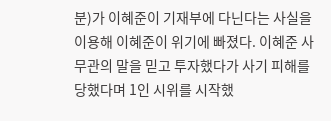분)가 이혜준이 기재부에 다닌다는 사실을 이용해 이혜준이 위기에 빠졌다. 이혜준 사무관의 말을 믿고 투자했다가 사기 피해를 당했다며 1인 시위를 시작했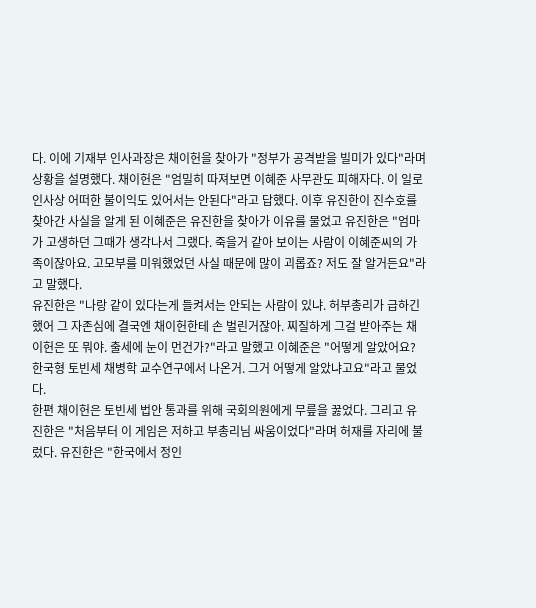다. 이에 기재부 인사과장은 채이헌을 찾아가 "정부가 공격받을 빌미가 있다"라며 상황을 설명했다. 채이헌은 "엄밀히 따져보면 이혜준 사무관도 피해자다. 이 일로 인사상 어떠한 불이익도 있어서는 안된다"라고 답했다. 이후 유진한이 진수호를 찾아간 사실을 알게 된 이혜준은 유진한을 찾아가 이유를 물었고 유진한은 "엄마가 고생하던 그때가 생각나서 그랬다. 죽을거 같아 보이는 사람이 이혜준씨의 가족이잖아요. 고모부를 미워했었던 사실 때문에 많이 괴롭죠? 저도 잘 알거든요"라고 말했다.
유진한은 "나랑 같이 있다는게 들켜서는 안되는 사람이 있냐. 허부총리가 급하긴 했어 그 자존심에 결국엔 채이헌한테 손 벌린거잖아. 찌질하게 그걸 받아주는 채이헌은 또 뭐야. 출세에 눈이 먼건가?"라고 말했고 이혜준은 "어떻게 알았어요? 한국형 토빈세 채병학 교수연구에서 나온거. 그거 어떻게 알았냐고요"라고 물었다.
한편 채이헌은 토빈세 법안 통과를 위해 국회의원에게 무릎을 꿇었다. 그리고 유진한은 "처음부터 이 게임은 저하고 부총리님 싸움이었다"라며 허재를 자리에 불렀다. 유진한은 "한국에서 정인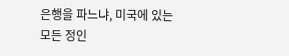은행을 파느냐, 미국에 있는 모든 정인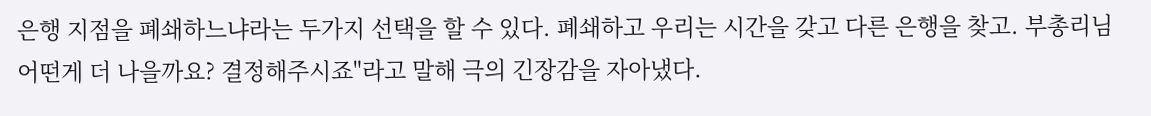은행 지점을 폐쇄하느냐라는 두가지 선택을 할 수 있다. 폐쇄하고 우리는 시간을 갖고 다른 은행을 찾고. 부총리님 어떤게 더 나을까요? 결정해주시죠"라고 말해 극의 긴장감을 자아냈다.